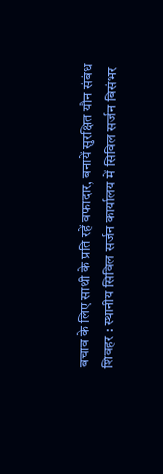बचाव के लिए साथी के प्रति रहें वफादार, बनायें सुरक्षित यौन संबंध
शिवहर : स्थानीय सिविल सर्जन कार्यालय में सिविल सर्जन बिसंभर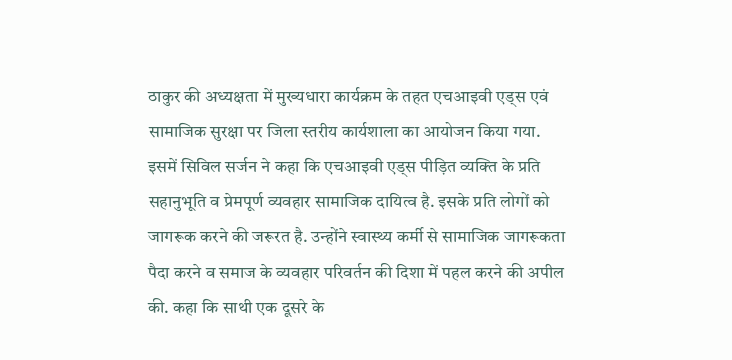ठाकुर की अध्यक्षता में मुख्यधारा कार्यक्रम के तहत एचआइवी एड्स एवं सामाजिक सुरक्षा पर जिला स्तरीय कार्यशाला का आयोजन किया गया.
इसमें सिविल सर्जन ने कहा कि एचआइवी एड्स पीड़ित व्यक्ति के प्रति सहानुभूति व प्रेमपूर्ण व्यवहार सामाजिक दायित्व है. इसके प्रति लोगों को जागरूक करने की जरूरत है. उन्होंने स्वास्थ्य कर्मी से सामाजिक जागरूकता पैदा करने व समाज के व्यवहार परिवर्तन की दिशा में पहल करने की अपील की. कहा कि साथी एक दूसरे के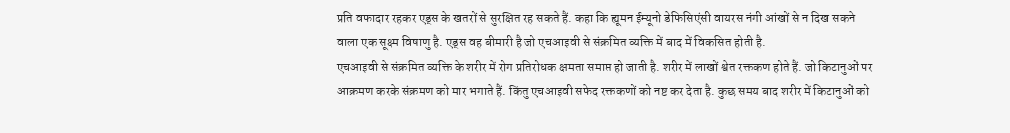प्रति वफादार रहकर एड्स के खतरों से सुरक्षित रह सकते हैं. कहा कि ह्यूमन ईम्यूनो डेफिसिएंसी वायरस नंगी आंखों से न दिख सकने वाला एक सूक्ष्म विषाणु है. एड्स वह बीमारी है जो एचआइवी से संक्रमित व्यक्ति में बाद में विकसित होती है.
एचआइवी से संक्रमित व्यक्ति के शरीर में रोग प्रतिरोधक क्षमता समाप्त हो जाती है. शरीर में लाखों श्वेत रक्तकण होते हैं. जो किटानुओं पर आक्रमण करके संक्रमण को मार भगाते हैं. किंतु एचआइवी सफेद रक्तकणों को नष्ट कर देता है. कुछ समय बाद शरीर में किटानुओं को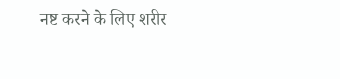नष्ट करने के लिए शरीर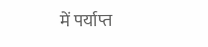में पर्याप्त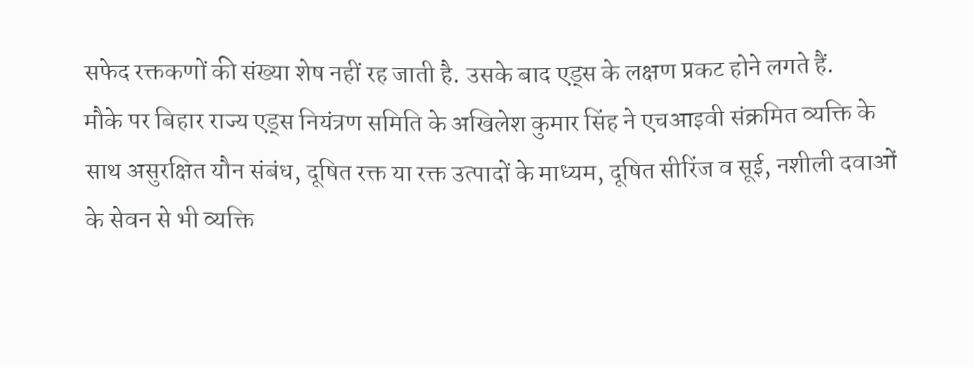सफेद रक्तकणों की संख्या शेष नहीं रह जाती है. उसके बाद एड्स के लक्षण प्रकट होने लगते हैं.
मौके पर बिहार राज्य एड्स नियंत्रण समिति के अखिलेश कुमार सिंह ने एचआइवी संक्रमित व्यक्ति के साथ असुरक्षित यौन संबंध, दूषित रक्त या रक्त उत्पादों के माध्यम, दूषित सीरिंज व सूई, नशीली दवाओं के सेवन से भी व्यक्ति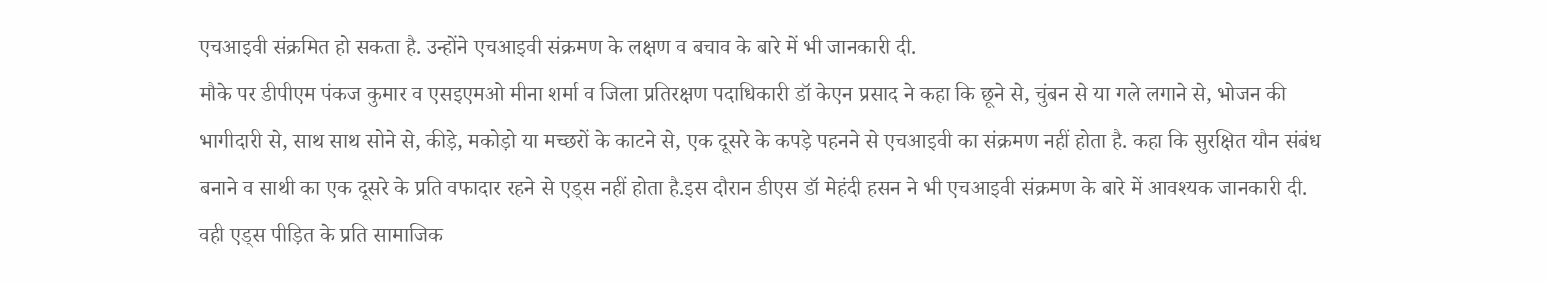एचआइवी संक्रमित हो सकता है. उन्होंने एचआइवी संक्रमण के लक्षण व बचाव के बारे में भी जानकारी दी.
मौके पर डीपीएम पंकज कुमार व एसइएमओ मीना शर्मा व जिला प्रतिरक्षण पदाधिकारी डॉ केएन प्रसाद ने कहा कि छूने से, चुंबन से या गले लगाने से, भोजन की भागीदारी से, साथ साथ सोने से, कीड़े, मकोड़ो या मच्छरों के काटने से, एक दूसरे के कपड़े पहनने से एचआइवी का संक्रमण नहीं होता है. कहा कि सुरक्षित यौन संबंध बनाने व साथी का एक दूसरे के प्रति वफादार रहने से एड्स नहीं होता है.इस दौरान डीएस डॉ मेहंदी हसन ने भी एचआइवी संक्रमण के बारे में आवश्यक जानकारी दी. वही एड्स पीड़ित के प्रति सामाजिक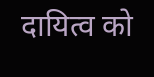दायित्व को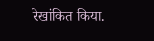रेखांकित किया.